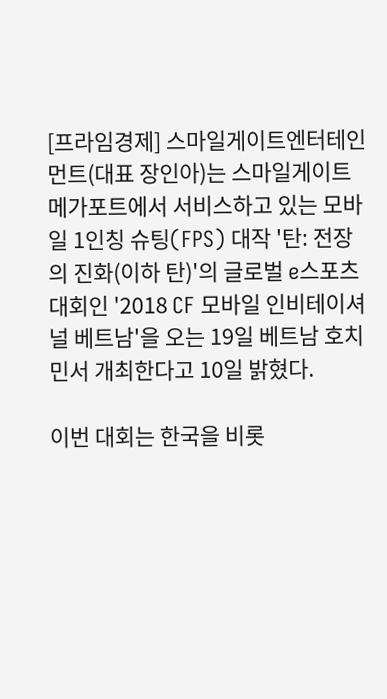[프라임경제] 스마일게이트엔터테인먼트(대표 장인아)는 스마일게이트 메가포트에서 서비스하고 있는 모바일 1인칭 슈팅(FPS) 대작 '탄: 전장의 진화(이하 탄)'의 글로벌 e스포츠 대회인 '2018 CF 모바일 인비테이셔널 베트남'을 오는 19일 베트남 호치민서 개최한다고 10일 밝혔다.

이번 대회는 한국을 비롯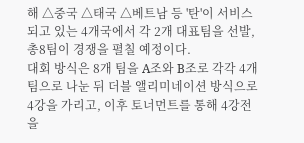해 △중국 △태국 △베트남 등 '탄'이 서비스되고 있는 4개국에서 각 2개 대표팀을 선발, 총8팀이 경쟁을 펼칠 예정이다.
대회 방식은 8개 팀을 A조와 B조로 각각 4개팀으로 나눈 뒤 더블 앨리미네이션 방식으로 4강을 가리고, 이후 토너먼트를 통해 4강전을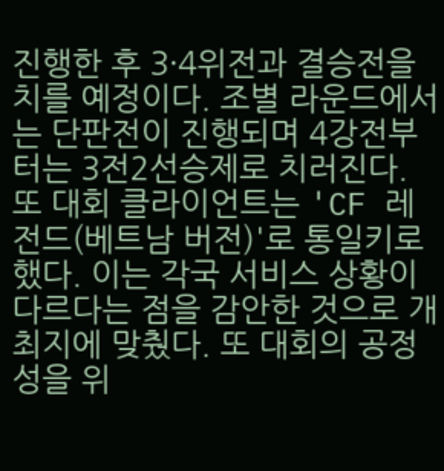진행한 후 3·4위전과 결승전을 치를 예정이다. 조별 라운드에서는 단판전이 진행되며 4강전부터는 3전2선승제로 치러진다.
또 대회 클라이언트는 'CF 레전드(베트남 버전)'로 통일키로 했다. 이는 각국 서비스 상황이 다르다는 점을 감안한 것으로 개최지에 맞췄다. 또 대회의 공정성을 위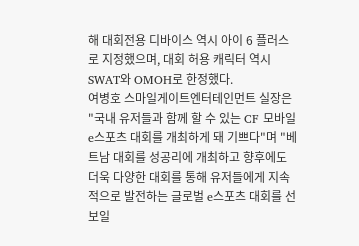해 대회전용 디바이스 역시 아이 6 플러스로 지정했으며, 대회 허용 캐릭터 역시 SWAT와 OMOH로 한정했다.
여병호 스마일게이트엔터테인먼트 실장은 "국내 유저들과 함께 할 수 있는 CF 모바일 e스포츠 대회를 개최하게 돼 기쁘다"며 "베트남 대회를 성공리에 개최하고 향후에도 더욱 다양한 대회를 통해 유저들에게 지속적으로 발전하는 글로벌 e스포츠 대회를 선보일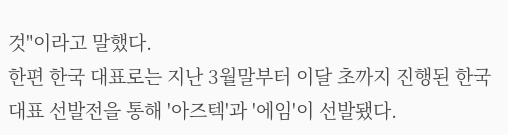것"이라고 말했다.
한편 한국 대표로는 지난 3월말부터 이달 초까지 진행된 한국대표 선발전을 통해 '아즈텍'과 '에임'이 선발됐다.